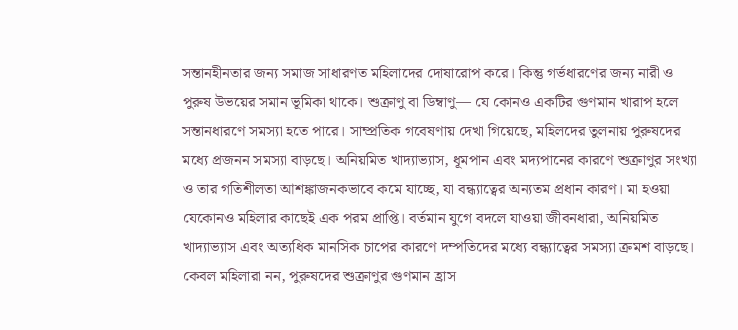সন্তানহীনতার জন্য সমাজ সাধারণত মহিলাদের দোষারোপ করে। কিন্তু গর্ভধারণের জন্য নারী ও পুরুষ উভয়ের সমান ভূমিকা থাকে। শুক্রাণু বা ডিম্বাণু— যে কোনও একটির গুণমান খারাপ হলে সন্তানধারণে সমস্যা হতে পারে। সাম্প্রতিক গবেষণায় দেখা গিয়েছে, মহিলদের তুলনায় পুরুষদের মধ্যে প্রজনন সমস্যা বাড়ছে। অনিয়মিত খাদ্যাভ্যাস, ধূমপান এবং মদ্যপানের কারণে শুক্রাণুর সংখ্যা ও তার গতিশীলতা আশঙ্কাজনকভাবে কমে যাচ্ছে, যা বন্ধ্যাত্বের অন্যতম প্রধান কারণ। মা হওয়া যেকোনও মহিলার কাছেই এক পরম প্রাপ্তি। বর্তমান যুগে বদলে যাওয়া জীবনধারা, অনিয়মিত খাদ্যাভ্যাস এবং অত্যধিক মানসিক চাপের কারণে দম্পতিদের মধ্যে বন্ধ্যাত্বের সমস্যা ক্রমশ বাড়ছে। কেবল মহিলারা নন, পুরুষদের শুক্রাণুর গুণমান হ্রাস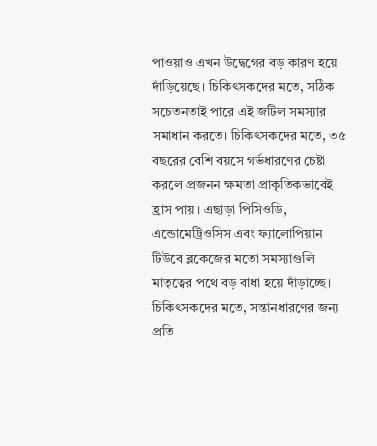পাওয়াও এখন উদ্বেগের বড় কারণ হয়ে দাঁড়িয়েছে। চিকিৎসকদের মতে, সঠিক সচেতনতাই পারে এই জটিল সমস্যার সমাধান করতে। চিকিৎসকদের মতে, ৩৫ বছরের বেশি বয়সে গর্ভধারণের চেষ্টা করলে প্রজনন ক্ষমতা প্রাকৃতিকভাবেই হ্রাস পায়। এছাড়া পিসিওডি, এন্ডোমেট্রিওসিস এবং ফ্যালোপিয়ান টিউবে ব্লকেজের মতো সমস্যাগুলি মাতৃত্বের পথে বড় বাধা হয়ে দাঁড়াচ্ছে। চিকিৎসকদের মতে, সন্তানধারণের জন্য প্রতি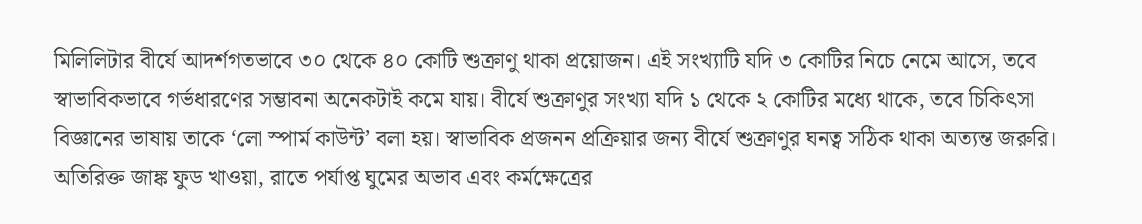মিলিলিটার বীর্যে আদর্শগতভাবে ৩০ থেকে ৪০ কোটি শুক্রাণু থাকা প্রয়োজন। এই সংখ্যাটি যদি ৩ কোটির নিচে নেমে আসে, তবে স্বাভাবিকভাবে গর্ভধারণের সম্ভাবনা অনেকটাই কমে যায়। বীর্যে শুক্রাণুর সংখ্যা যদি ১ থেকে ২ কোটির মধ্যে থাকে, তবে চিকিৎসা বিজ্ঞানের ভাষায় তাকে ‘লো স্পার্ম কাউন্ট’ বলা হয়। স্বাভাবিক প্রজনন প্রক্রিয়ার জন্য বীর্যে শুক্রাণুর ঘনত্ব সঠিক থাকা অত্যন্ত জরুরি। অতিরিক্ত জাঙ্ক ফুড খাওয়া, রাতে পর্যাপ্ত ঘুমের অভাব এবং কর্মক্ষেত্রের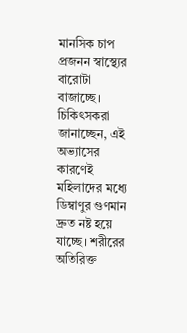মানসিক চাপ প্রজনন স্বাস্থ্যের বারোটা বাজাচ্ছে। চিকিৎসকরা জানাচ্ছেন, এই অভ্যাসের কারণেই মহিলাদের মধ্যে ডিম্বাণুর গুণমান দ্রুত নষ্ট হয়ে যাচ্ছে। শরীরের অতিরিক্ত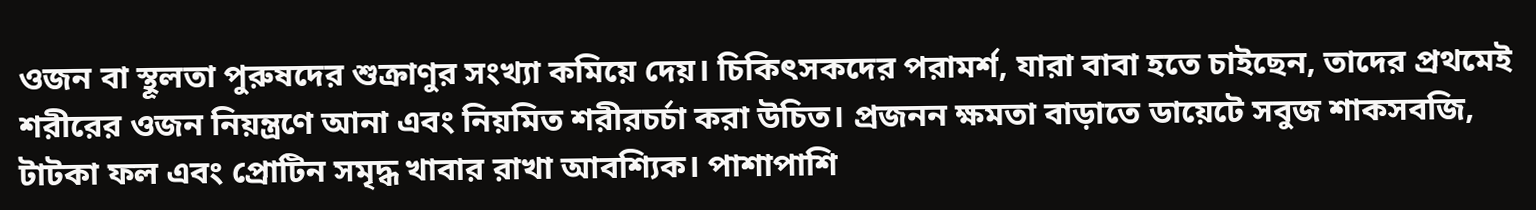ওজন বা স্থূলতা পুরুষদের শুক্রাণুর সংখ্যা কমিয়ে দেয়। চিকিৎসকদের পরামর্শ, যারা বাবা হতে চাইছেন, তাদের প্রথমেই শরীরের ওজন নিয়ন্ত্রণে আনা এবং নিয়মিত শরীরচর্চা করা উচিত। প্রজনন ক্ষমতা বাড়াতে ডায়েটে সবুজ শাকসবজি, টাটকা ফল এবং প্রোটিন সমৃদ্ধ খাবার রাখা আবশ্যিক। পাশাপাশি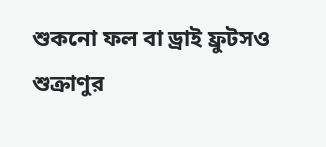শুকনো ফল বা ড্রাই ফ্রুটসও শুক্রাণুর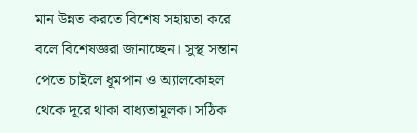মান উন্নত করতে বিশেষ সহায়তা করে বলে বিশেষজ্ঞরা জানাচ্ছেন। সুস্থ সন্তান পেতে চাইলে ধূমপান ও অ্যালকোহল থেকে দূরে থাকা বাধ্যতামূলক। সঠিক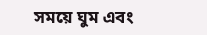সময়ে ঘুম এবং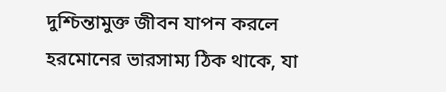দুশ্চিন্তামুক্ত জীবন যাপন করলে হরমোনের ভারসাম্য ঠিক থাকে, যা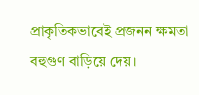প্রাকৃতিকভাবেই প্রজনন ক্ষমতা বহুগুণ বাড়িয়ে দেয়।